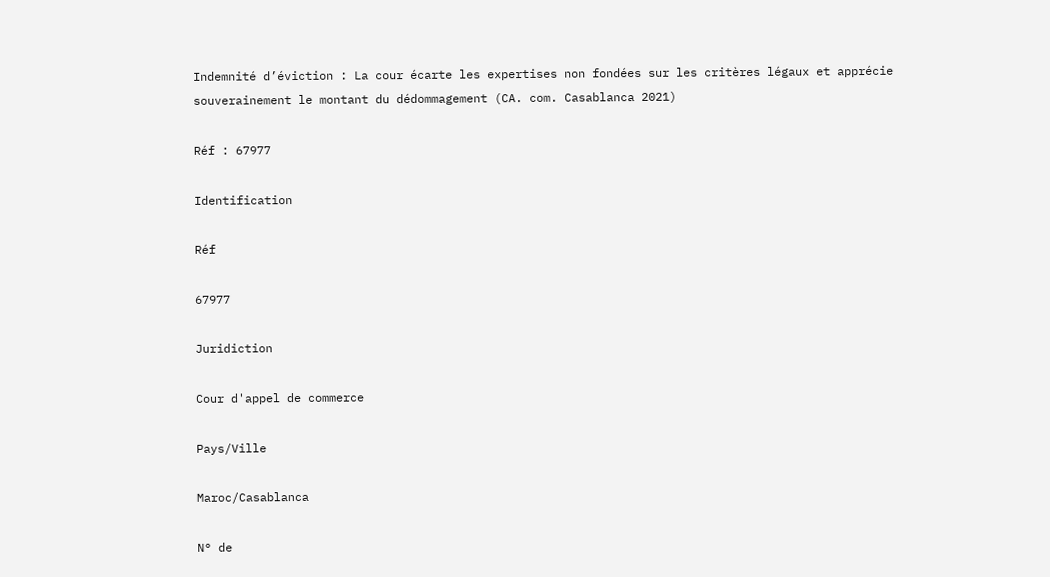Indemnité d’éviction : La cour écarte les expertises non fondées sur les critères légaux et apprécie souverainement le montant du dédommagement (CA. com. Casablanca 2021)

Réf : 67977

Identification

Réf

67977

Juridiction

Cour d'appel de commerce

Pays/Ville

Maroc/Casablanca

N° de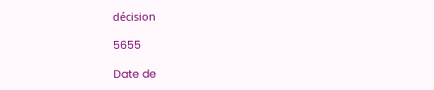décision

5655

Date de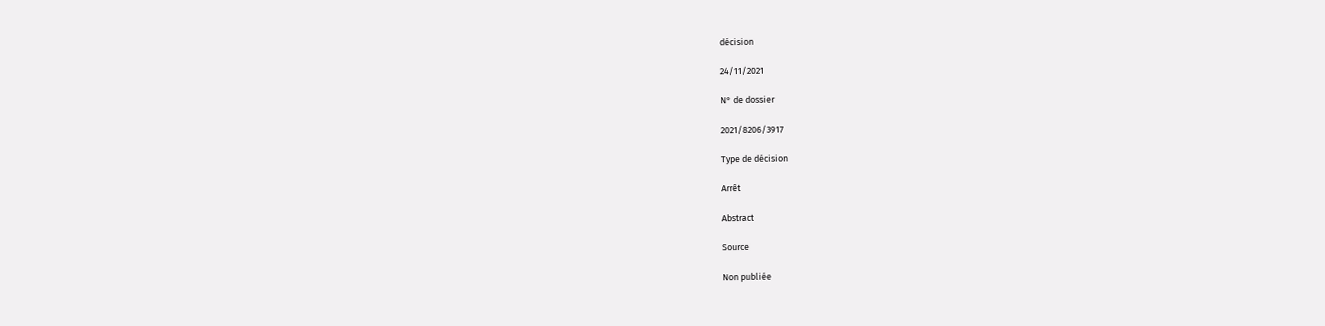décision

24/11/2021

N° de dossier

2021/8206/3917

Type de décision

Arrêt

Abstract

Source

Non publiée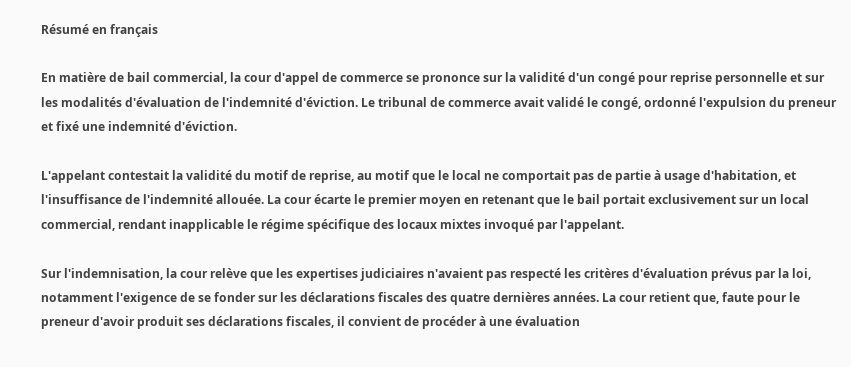Résumé en français

En matière de bail commercial, la cour d'appel de commerce se prononce sur la validité d'un congé pour reprise personnelle et sur les modalités d'évaluation de l'indemnité d'éviction. Le tribunal de commerce avait validé le congé, ordonné l'expulsion du preneur et fixé une indemnité d'éviction.

L'appelant contestait la validité du motif de reprise, au motif que le local ne comportait pas de partie à usage d'habitation, et l'insuffisance de l'indemnité allouée. La cour écarte le premier moyen en retenant que le bail portait exclusivement sur un local commercial, rendant inapplicable le régime spécifique des locaux mixtes invoqué par l'appelant.

Sur l'indemnisation, la cour relève que les expertises judiciaires n'avaient pas respecté les critères d'évaluation prévus par la loi, notamment l'exigence de se fonder sur les déclarations fiscales des quatre dernières années. La cour retient que, faute pour le preneur d'avoir produit ses déclarations fiscales, il convient de procéder à une évaluation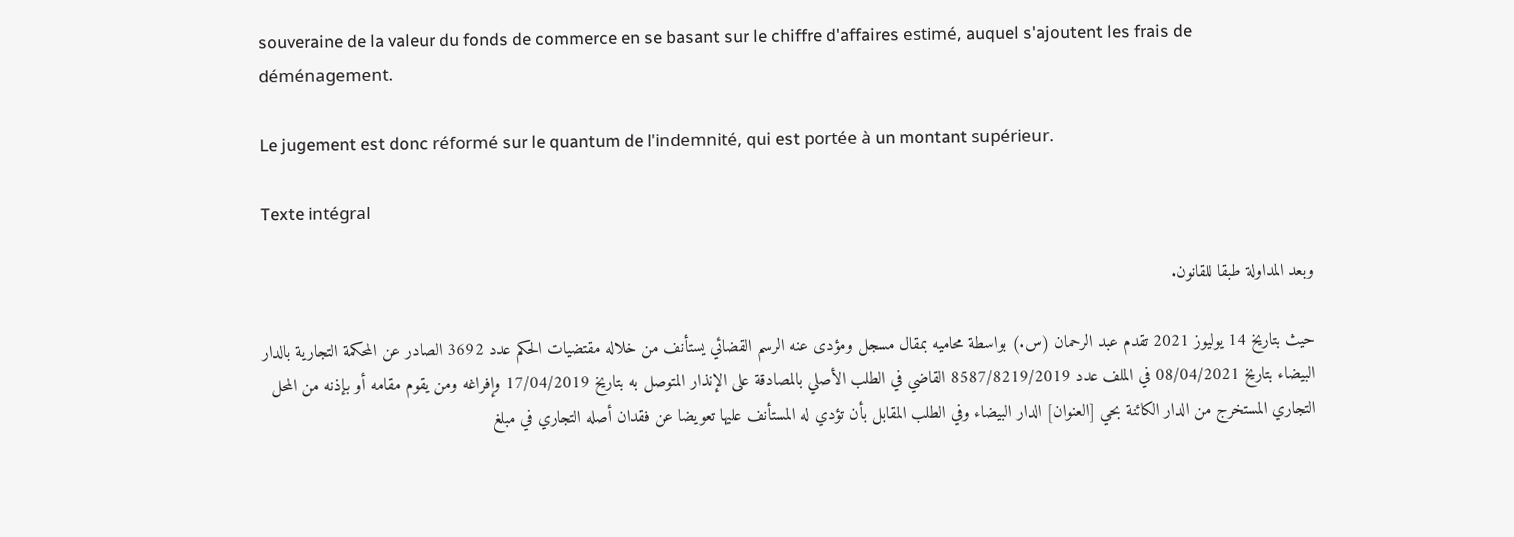souveraine de la valeur du fonds de commerce en se basant sur le chiffre d'affaires estimé, auquel s'ajoutent les frais de déménagement.

Le jugement est donc réformé sur le quantum de l'indemnité, qui est portée à un montant supérieur.

Texte intégral

وبعد المداولة طبقا للقانون.

حيث بتاريخ 14 يوليوز 2021 تقدم عبد الرحمان (س.) بواسطة محاميه بمقال مسجل ومؤدى عنه الرسم القضائي يستأنف من خلاله مقتضيات الحكم عدد 3692 الصادر عن المحكمة التجارية بالدار البيضاء بتاريخ 08/04/2021 في الملف عدد 8587/8219/2019 القاضي في الطلب الأصلي بالمصادقة على الإنذار المتوصل به بتاريخ 17/04/2019 وإفراغه ومن يقوم مقامه أو بإذنه من المحل التجاري المستخرج من الدار الكائنة بحي [العنوان] الدار البيضاء وفي الطلب المقابل بأن تؤدي له المستأنف عليها تعويضا عن فقدان أصله التجاري في مبلغ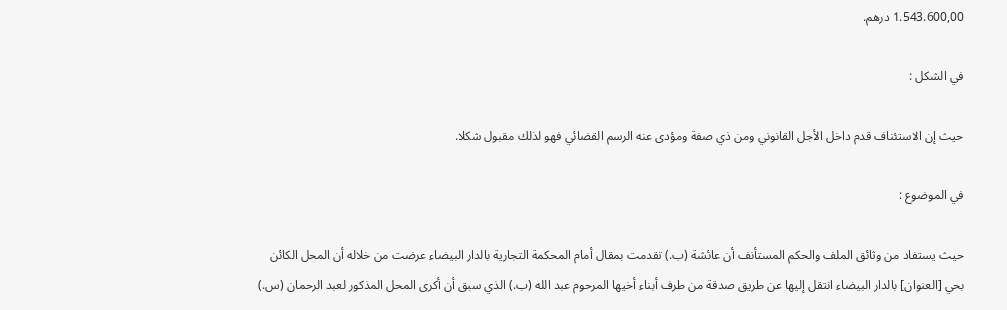1.543.600,00 درهم.

في الشكل :

حيث إن الاستئناف قدم داخل الأجل القانوني ومن ذي صفة ومؤدى عنه الرسم القضائي فهو لذلك مقبول شكلا.

في الموضوع :

حيث يستفاد من وثائق الملف والحكم المستأنف أن عائشة (ب.) تقدمت بمقال أمام المحكمة التجارية بالدار البيضاء عرضت من خلاله أن المحل الكائن بحي [العنوان] بالدار البيضاء انتقل إليها عن طريق صدقة من طرف أبناء أخيها المرحوم عبد الله (ب.) الذي سبق أن أكرى المحل المذكور لعبد الرحمان (س.)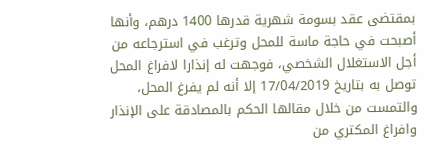بمقتضى عقد بسومة شهرية قدرها 1400 درهم، وأنها أصبحت في حاجة ماسة للمحل وترغب في استرجاعه من أجل الاستغلال الشخصي، فوجهت له إنذارا لافراغ المحل توصل به بتاريخ 17/04/2019 إلا أنه لم يفرغ المحل، والتمست من خلال مقالها الحكم بالمصادقة على الإنذار وافراغ المكتري من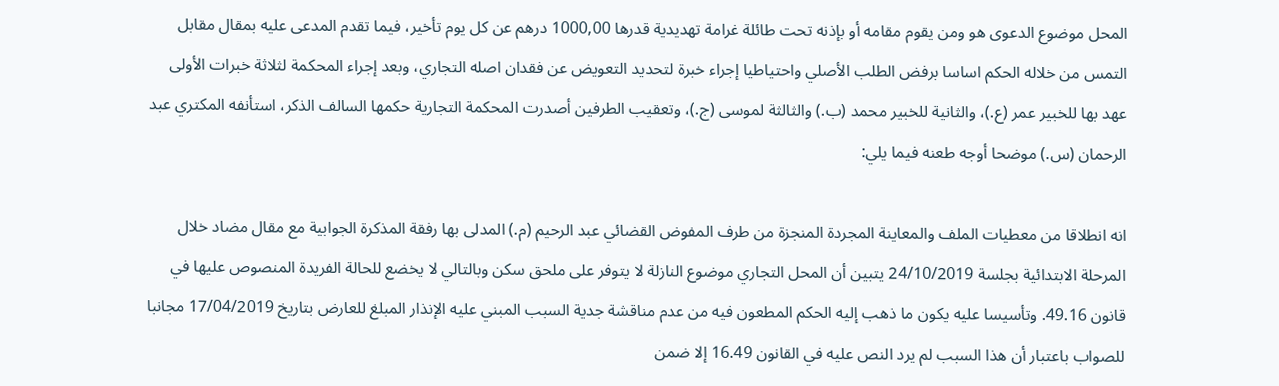المحل موضوع الدعوى هو ومن يقوم مقامه أو بإذنه تحت طائلة غرامة تهديدية قدرها 1000,00 درهم عن كل يوم تأخير، فيما تقدم المدعى عليه بمقال مقابل التمس من خلاله الحكم اساسا برفض الطلب الأصلي واحتياطيا إجراء خبرة لتحديد التعويض عن فقدان اصله التجاري، وبعد إجراء المحكمة لثلاثة خبرات الأولى عهد بها للخبير عمر (ع.)، والثانية للخبير محمد (ب.) والثالثة لموسى (ج.)، وتعقيب الطرفين أصدرت المحكمة التجارية حكمها السالف الذكر، استأنفه المكتري عبد الرحمان (س.) موضحا أوجه طعنه فيما يلي:

انه انطلاقا من معطيات الملف والمعاينة المجردة المنجزة من طرف المفوض القضائي عبد الرحيم (م.) المدلى بها رفقة المذكرة الجوابية مع مقال مضاد خلال المرحلة الابتدائية بجلسة 24/10/2019 يتبين أن المحل التجاري موضوع النازلة لا يتوفر على ملحق سكن وبالتالي لا يخضع للحالة الفريدة المنصوص عليها في قانون 49.16. وتأسيسا عليه يكون ما ذهب إليه الحكم المطعون فيه من عدم مناقشة جدية السبب المبني عليه الإنذار المبلغ للعارض بتاريخ 17/04/2019 مجانبا للصواب باعتبار أن هذا السبب لم يرد النص عليه في القانون 16.49 إلا ضمن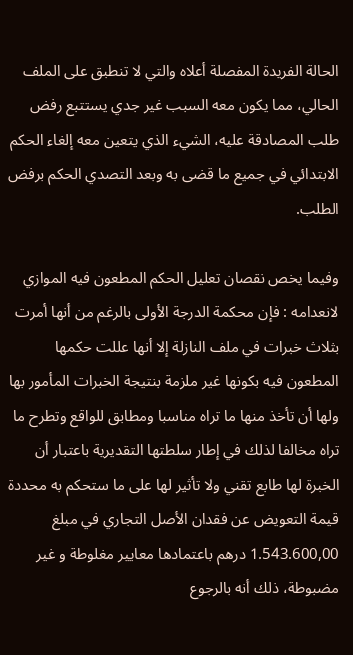الحالة الفريدة المفصلة أعلاه والتي لا تنطبق على الملف الحالي، مما يكون معه السبب غير جدي يستتبع رفض طلب المصادقة عليه، الشيء الذي يتعين معه إلغاء الحكم الابتدائي في جميع ما قضی به وبعد التصدي الحكم برفض الطلب.

وفيما يخص نقصان تعليل الحكم المطعون فيه الموازي لانعدامه : فإن محكمة الدرجة الأولى بالرغم من أنها أمرت بثلاث خبرات في ملف النازلة إلا أنها عللت حكمها المطعون فيه بكونها غير ملزمة بنتيجة الخبرات المأمور بها ولها أن تأخذ منها ما تراه مناسبا ومطابق للواقع وتطرح ما تراه مخالفا لذلك في إطار سلطتها التقديرية باعتبار أن الخبرة لها طابع تقني ولا تأثير لها على ما ستحكم به محددة قيمة التعويض عن فقدان الأصل التجاري في مبلغ 1.543.600,00 درهم باعتمادها معايير مغلوطة و غير مضبوطة، ذلك أنه بالرجوع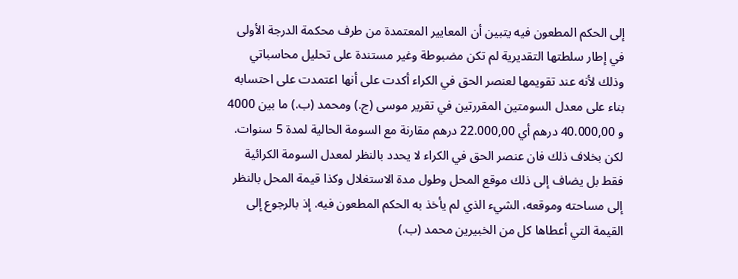إلى الحكم المطعون فيه يتبين أن المعايير المعتمدة من طرف محكمة الدرجة الأولى في إطار سلطتها التقديرية لم تكن مضبوطة وغير مستندة على تحليل محاسباتي وذلك لأنه عند تقويمها لعنصر الحق في الكراء أكدت على أنها اعتمدت على احتسابه بناء على معدل السومتين المقررتين في تقرير موسى (ج.) ومحمد (ب.) ما بين 4000 و 40.000,00 درهم أي 22.000,00 درهم مقارنة مع السومة الحالية لمدة 5 سنوات. لكن بخلاف ذلك فان عنصر الحق في الكراء لا يحدد بالنظر لمعدل السومة الكرائية فقط بل يضاف إلى ذلك موقع المحل وطول مدة الاستغلال وكذا قيمة المحل بالنظر إلى مساحته وموقعه، الشيء الذي لم يأخذ به الحكم المطعون فيه. إذ بالرجوع إلى القيمة التي أعطاها كل من الخبيرين محمد (ب.)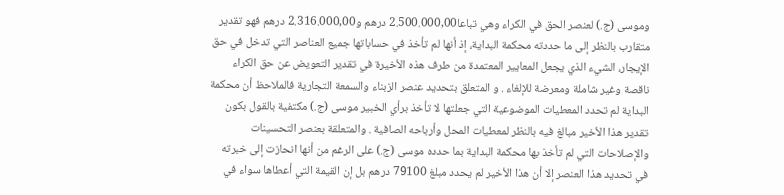وموسى (ج.) لعنصر الحق في الكراء وهي تباعا2.500.000,00 درهم و2.316.000,00 درهم فهو تقدیر متقارب بالنظر إلى ما حددته محكمة البداية، إذ أنها لم تأخذ في حساباتها جميع العناصر التي تدخل في حق الإيجار، الشيء الذي يجعل المعايير المعتمدة من طرف هذه الأخيرة في تقدير التعويض عن حق الكراء ناقصة وغير شاملة ومعرضة للإلغاء . و المتعلق بتحديد عنصر الزبناء والسمعة التجارية فالملاحظ أن محكمة البداية لم تحدد المعطيات الموضوعية التي جعلتها لا تأخذ برأي الخبير موسى (ج.) مكتفية بالقول بكون تقدير هذا الأخير مبالغ فيه بالنظر لمعطيات المحل وأرباحه الصافية . والمتعلقة بعنصر التحسينات والإصلاحات التي لم تأخذ بها محكمة البداية بما حدده موسى (ج.) على الرغم من أنها انحازت إلى خبرته في تحديد هذا العنصر إلا أن هذا الأخير لم يحدد مبلغ 79100 درهم بل إن القيمة التي أعطاها سواء في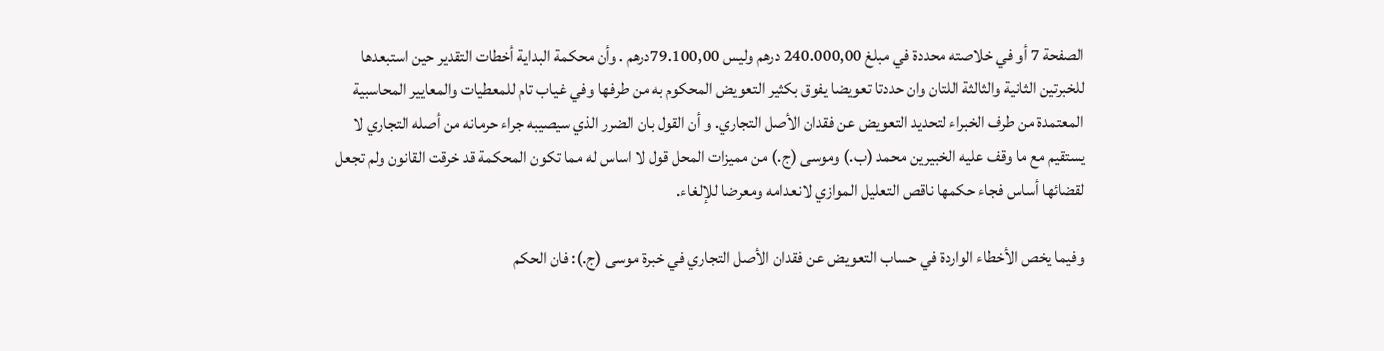الصفحة 7 أو في خلاصته محددة في مبلغ 240.000,00 درهم وليس 79.100,00درهم . وأن محكمة البداية أخطات التقدير حين استبعدها للخبرتين الثانية والثالثة اللتان وان حددتا تعويضا يفوق بكثير التعويض المحكوم به من طرفها وفي غياب تام للمعطيات والمعايير المحاسبية المعتمدة من طرف الخبراء لتحديد التعويض عن فقدان الأصل التجاري. و أن القول بان الضرر الذي سيصيبه جراء حرمانه من أصله التجاري لا يستقيم مع ما وقف عليه الخبيرين محمد (ب.) وموسى (ج.) من مميزات المحل قول لا اساس له مما تكون المحكمة قد خرقت القانون ولم تجعل لقضائها أساس فجاء حكمها ناقص التعليل الموازي لانعدامه ومعرضا للإلغاء.

وفيما يخص الأخطاء الواردة في حساب التعويض عن فقدان الأصل التجاري في خبرة موسى (ج.): فان الحكم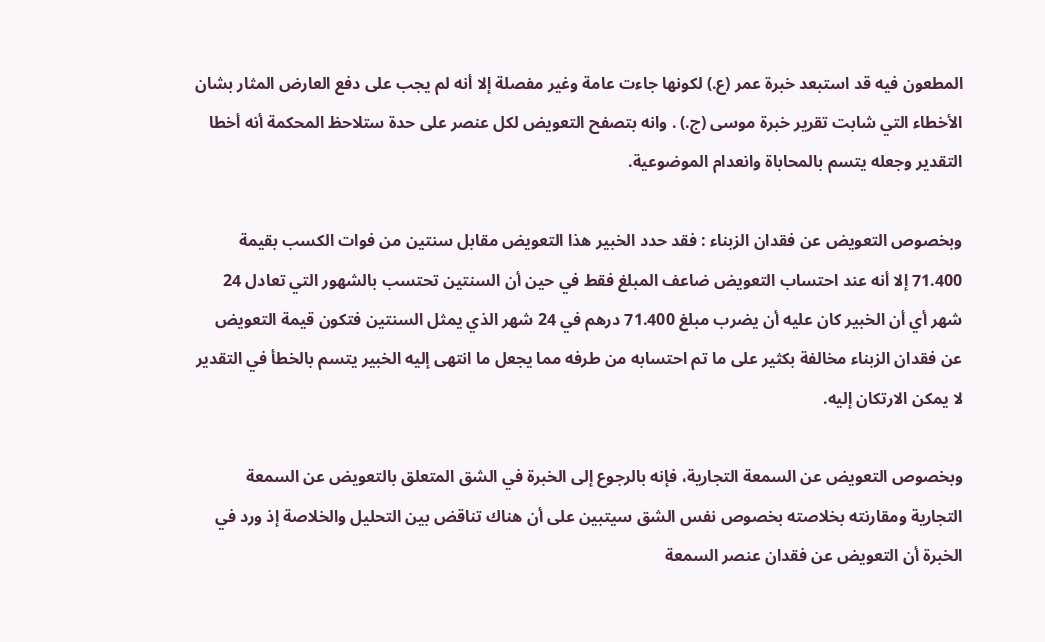المطعون فيه قد استبعد خبرة عمر (ع.) لكونها جاءت عامة وغير مفصلة إلا أنه لم يجب على دفع العارض المثار بشان الأخطاء التي شابت تقرير خبرة موسى (ج.) . وانه بتصفح التعويض لكل عنصر على حدة ستلاحظ المحكمة أنه أخطا التقدير وجعله يتسم بالمحاباة وانعدام الموضوعية.

وبخصوص التعويض عن فقدان الزبناء : فقد حدد الخبير هذا التعويض مقابل سنتين من فوات الكسب بقيمة 71.400 إلا أنه عند احتساب التعويض ضاعف المبلغ فقط في حين أن السنتين تحتسب بالشهور التي تعادل 24 شهر أي أن الخبير كان عليه أن يضرب مبلغ 71.400 درهم في 24 شهر الذي يمثل السنتين فتكون قيمة التعويض عن فقدان الزبناء مخالفة بكثير على ما تم احتسابه من طرفه مما يجعل ما انتهى إليه الخبير يتسم بالخطأ في التقدير لا يمكن الارتكان إليه.

وبخصوص التعويض عن السمعة التجارية، فإنه بالرجوع إلى الخبرة في الشق المتعلق بالتعويض عن السمعة التجارية ومقارنته بخلاصته بخصوص نفس الشق سيتبين على أن هناك تناقض بين التحليل والخلاصة إذ ورد في الخبرة أن التعويض عن فقدان عنصر السمعة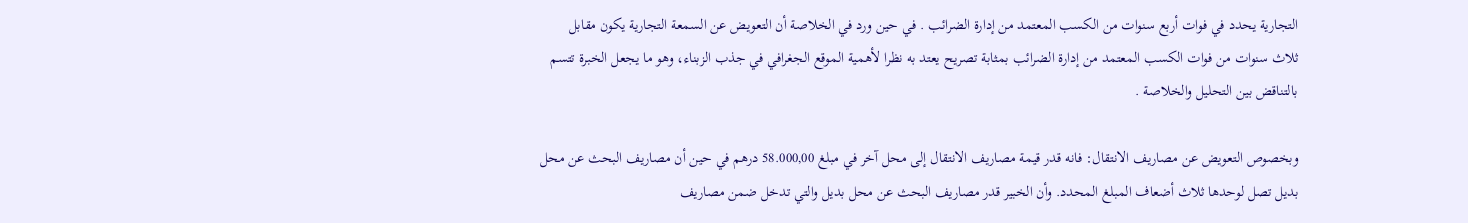التجارية يحدد في فوات أربع سنوات من الكسب المعتمد من إدارة الضرائب . في حين ورد في الخلاصة أن التعويض عن السمعة التجارية يكون مقابل ثلاث سنوات من فوات الكسب المعتمد من إدارة الضرائب بمثابة تصریح يعتد به نظرا لأهمية الموقع الجغرافي في جذب الزبناء، وهو ما يجعل الخبرة تتسم بالتناقض بين التحليل والخلاصة .

وبخصوص التعويض عن مصاريف الانتقال: فانه قدر قيمة مصاريف الانتقال إلى محل آخر في مبلغ 58.000,00 درهم في حين أن مصاريف البحث عن محل بديل تصل لوحدها ثلاث أضعاف المبلغ المحدد. وأن الخبير قدر مصاريف البحث عن محل بديل والتي تدخل ضمن مصاريف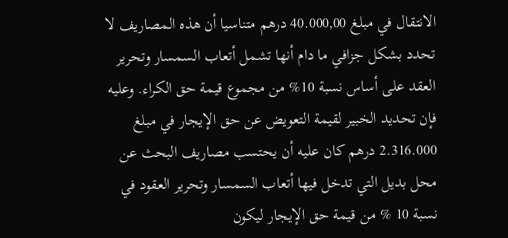الانتقال في مبلغ 40.000,00 درهم متناسيا أن هذه المصاريف لا تحدد بشكل جزافي ما دام أنها تشمل أتعاب السمسار وتحرير العقد على أساس نسبة 10% من مجموع قيمة حق الكراء. وعليه فإن تحديد الخبير لقيمة التعويض عن حق الإيجار في مبلغ 2.316.000 درهم كان عليه أن يحتسب مصاريف البحث عن محل بديل التي تدخل فيها أتعاب السمسار وتحرير العقود في نسبة 10 % من قيمة حق الإيجار ليكون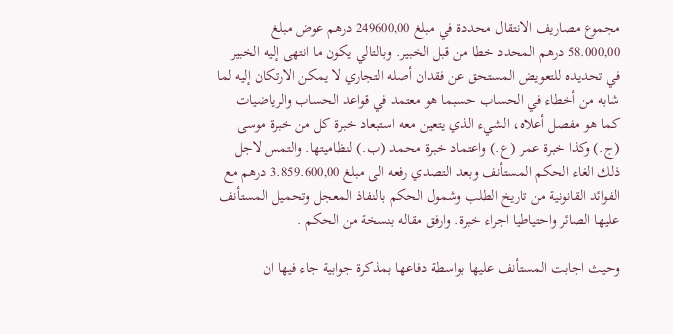مجموع مصاريف الانتقال محددة في مبلغ 249600,00 درهم عوض مبلغ 58.000,00 درهم المحدد خطا من قبل الخبير. وبالتالي يكون ما انتهى إليه الخبير في تحديده للتعويض المستحق عن فقدان أصله التجاري لا يمكن الارتكان إليه لما شابه من أخطاء في الحساب حسبما هو معتمد في قواعد الحساب والرياضيات كما هو مفصل أعلاه، الشيء الذي يتعين معه استبعاد خبرة كل من خبرة موسى (ج.) وكذا خبرة عمر (ع.) واعتماد خبرة محمد (ب.) لنظاميتها. والتمس لاجل ذلك الغاء الحكم المستأنف وبعد التصدي رفعه الى مبلغ 3.859.600,00 درهم مع الفوائد القانونية من تاريخ الطلب وشمول الحكم بالنفاذ المعجل وتحميل المستأنف عليها الصائر واحتياطيا اجراء خبرة. وارفق مقاله بنسخة من الحكم .

وحيث اجابت المستأنف عليها بواسطة دفاعها بمذكرة جوابية جاء فيها ان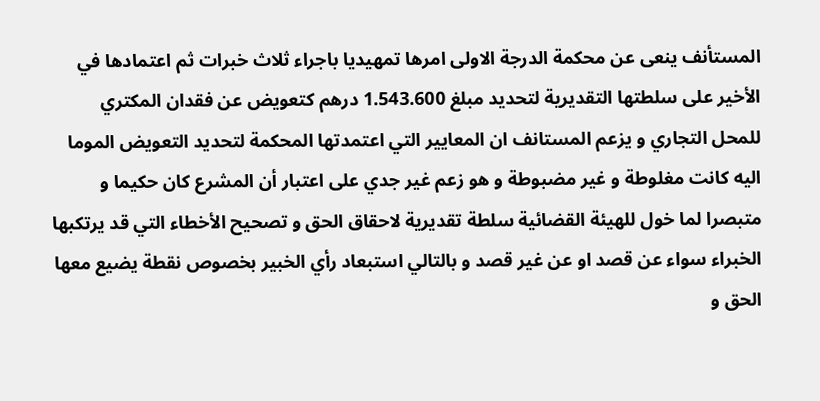المستأنف ينعى عن محكمة الدرجة الاولى امرها تمهيديا باجراء ثلاث خبرات ثم اعتمادها في الأخير على سلطتها التقديرية لتحديد مبلغ 1.543.600 درهم كتعويض عن فقدان المكتري للمحل التجاري و يزعم المستانف ان المعايير التي اعتمدتها المحكمة لتحديد التعويض الموما اليه كانت مغلوطة و غير مضبوطة و هو زعم غير جدي على اعتبار أن المشرع كان حكيما و متبصرا لما خول للهيئة القضائية سلطة تقديرية لاحقاق الحق و تصحيح الأخطاء التي قد يرتكبها الخبراء سواء عن قصد او عن غير قصد و بالتالي استبعاد رأي الخبير بخصوص نقطة يضيع معها الحق و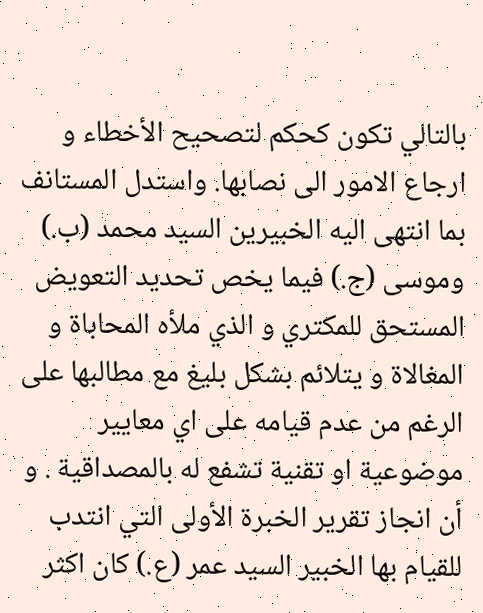بالتالي تكون كحكم لتصحيح الأخطاء و ارجاع الامور الى نصابها. واستدل المستانف بما انتهى اليه الخبيرين السيد محمد (ب.) وموسى (ج.) فيما يخص تحديد التعويض المستحق للمكتري و الذي ملأه المحاباة و المغالاة و يتلائم بشكل بليغ مع مطالبها على الرغم من عدم قيامه على اي معايير موضوعية او تقنية تشفع له بالمصداقية . و أن انجاز تقرير الخبرة الأولى التي انتدب للقيام بها الخبير السيد عمر (ع.) كان اكثر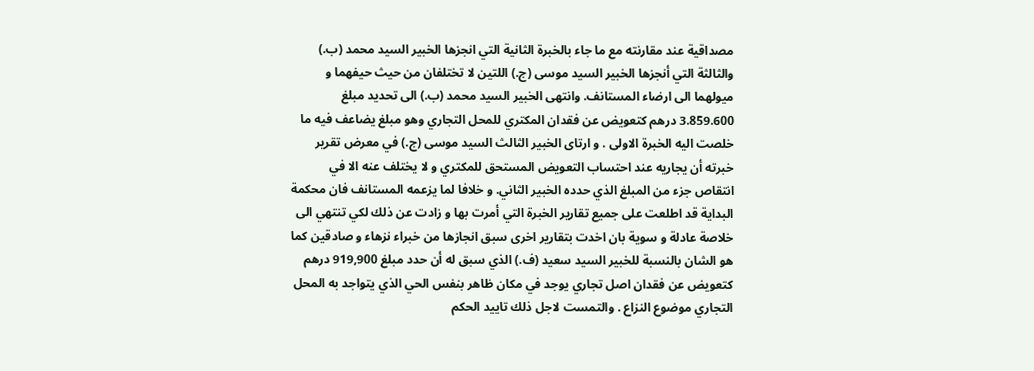مصداقية عند مقارنته مع ما جاء بالخبرة الثانية التي انجزها الخبير السيد محمد (ب.) والثالثة التي أنجزها الخبير السيد موسى (ج.) اللتين لا تختلفان من حيث حيفهما و ميولهما الى ارضاء المستانف. وانتهى الخبير السيد محمد (ب.) الى تحديد مبلغ 3.859.600 درهم كتعويض عن فقدان المكتري للمحل التجاري وهو مبلغ يضاعف فيه ما خلصت اليه الخبرة الاولى . و ارتای الخبير الثالث السيد موسى (ج.) في معرض تقرير خبرته أن يجاريه عند احتساب التعويض المستحق للمكتري و لا يختلف عنه الا في انتقاص جزء من المبلغ الذي حدده الخبير الثاني. و خلافا لما يزعمه المستانف فان محكمة البداية قد اطلعت على جميع تقارير الخبرة التي أمرت بها و زادت عن ذلك لكي تنتهي الى خلاصة عادلة و سوية بان اخدت بتقارير اخری سبق انجازها من خبراء نزهاء و صادقين كما هو الشان بالنسبة للخبير السيد سعيد (ف.) الذي سبق له أن حدد مبلغ 919,900 درهم كتعويض عن فقدان اصل تجاري يوجد في مكان ظاهر بنفس الحي الذي يتواجد به المحل التجاري موضوع النزاع . والتمست لاجل ذلك تاييد الحكم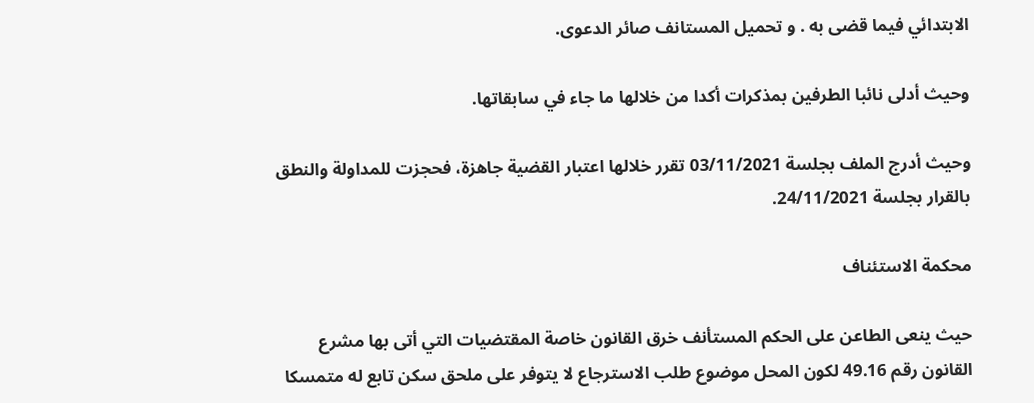الابتدائي فيما قضى به . و تحميل المستانف صائر الدعوى.

وحيث أدلى نائبا الطرفين بمذكرات أكدا من خلالها ما جاء في سابقاتها.

وحيث أدرج الملف بجلسة 03/11/2021 تقرر خلالها اعتبار القضية جاهزة، فحجزت للمداولة والنطق بالقرار بجلسة 24/11/2021.

محكمة الاستئناف

حيث ينعى الطاعن على الحكم المستأنف خرق القانون خاصة المقتضيات التي أتى بها مشرع القانون رقم 49.16 لكون المحل موضوع طلب الاسترجاع لا يتوفر على ملحق سكن تابع له متمسكا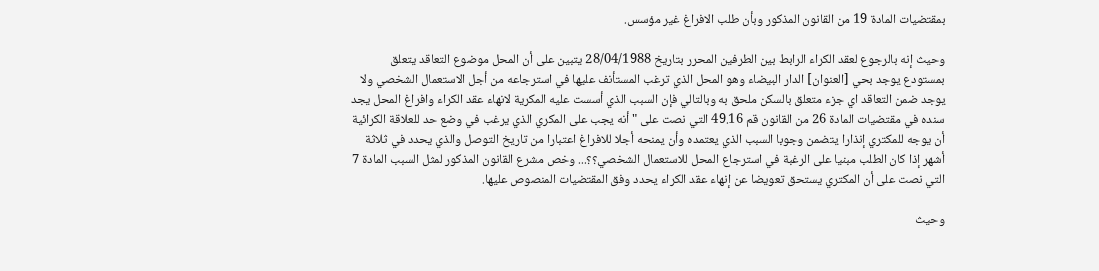بمقتضيات المادة 19 من القانون المذكور وبأن طلب الافراغ غير مؤسس.

وحيث إنه بالرجوع لعقد الكراء الرابط بين الطرفين المحرر بتاريخ 28/04/1988 يتبين على أن المحل موضوع التعاقد يتعلق بمستودع يوجد بحي [العنوان] الدار البيضاء وهو المحل الذي ترغب المستأنف عليها في استرجاعه من أجل الاستعمال الشخصي ولا يوجد ضمن التعاقد اي جزء متعلق بالسكن ملحق به وبالتالي فإن السبب الذي أسست عليه المكرية لانهاء عقد الكراء وافراغ المحل يجد سنده في مقتضيات المادة 26 من القانون قم 49.16 التي نصت على "أنه يجب على المكري الذي يرغب في وضع حد للعلاقة الكرائية أن يوجه للمكتري إنذارا يتضمن وجوبا السبب الذي يعتمده وأن يمنحه أجلا للافراغ اعتبارا من تاريخ التوصل والذي يحدد في ثلاثة أشهر إذا كان الطلب مبنيا على الرغبة في استرجاع المحل للاستعمال الشخصي؟؟... وخص مشرع القانون المذكور لمثل السبب المادة 7 التي نصت على أن المكتري يستحق تعويضا عن إنهاء عقد الكراء يحدد وفق المقتضيات المنصوص عليها.

وحيث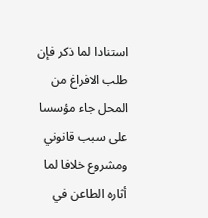استنادا لما ذكر فإن طلب الافراغ من المحل جاء مؤسسا على سبب قانوني ومشروع خلافا لما أثاره الطاعن في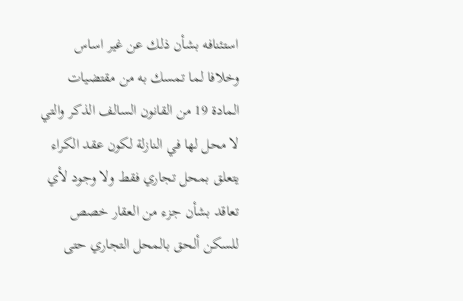استئنافه بشأن ذلك عن غير اساس وخلافا لما تمسك به من مقتضيات المادة 19 من القانون السالف الذكر والتي لا محل لها في النازلة لكون عقد الكراء يتعلق بمحل تجاري فقط ولا وجود لأي تعاقد بشأن جزء من العقار خصص للسكن ألحق بالمحل التجاري حتى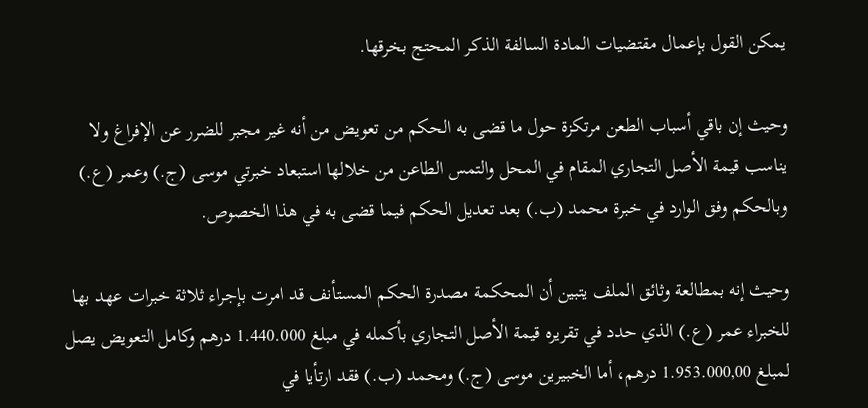يمكن القول بإعمال مقتضيات المادة السالفة الذكر المحتج بخرقها.

وحيث إن باقي أسباب الطعن مرتكزة حول ما قضى به الحكم من تعويض من أنه غير مجبر للضرر عن الإفراغ ولا يناسب قيمة الأصل التجاري المقام في المحل والتمس الطاعن من خلالها استبعاد خبرتي موسى (ج.) وعمر (ع.) وبالحكم وفق الوارد في خبرة محمد (ب.) بعد تعديل الحكم فيما قضى به في هذا الخصوص.

وحيث إنه بمطالعة وثائق الملف يتبين أن المحكمة مصدرة الحكم المستأنف قد امرت بإجراء ثلاثة خبرات عهد بها للخبراء عمر (ع.) الذي حدد في تقريره قيمة الأصل التجاري بأكمله في مبلغ 1.440.000 درهم وكامل التعويض يصل لمبلغ 1.953.000,00 درهم، أما الخبيرين موسى (ج.) ومحمد (ب.) فقد ارتأيا في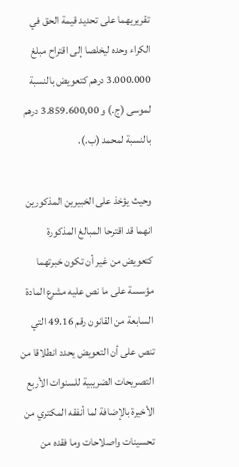تقريريهما على تحديد قيمة الحق في الكراء وحده ليخلصا إلى اقتراح مبلغ 3.000.000 درهم كتعويض بالنسبة لموسى (ج.) و 3.859.600,00 درهم بالنسبة لمحمد (ب.).

وحيث يؤخذ على الخبيرين المذكورين انهما قد اقترحا المبالغ المذكورة كتعويض من غير أن تكون خبرتهما مؤسسة على ما نص عليه مشرع المادة السابعة من القانون رقم 49.16 التي تنص على أن التعويض يحدد انطلاقا من التصريحات الضريبية للسنوات الأربع الأخيرة بالإضافة لما أنفقه المكتري من تحسينات واصلاحات وما فقده من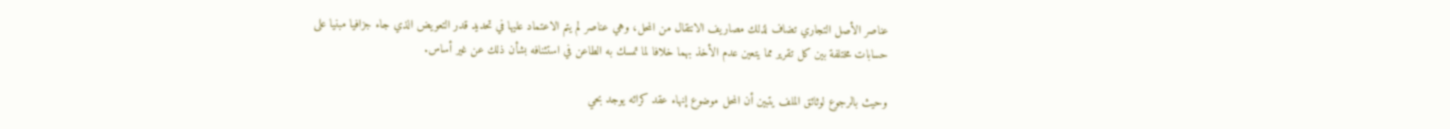عناصر الأصل التجاري تضاف لذلك مصاريف الانتقال من المحل، وهي عناصر لم يتم الاعتماد عليها في تحديد قدر التعويض الذي جاء جزافيا مبنيا على حسابات مختلفة بين كل تقرير مما يتعين عدم الأخذ بهما خلافا لما تمسك به الطاعن في استئنافه بشأن ذلك عن غير أساس.

وحيث بالرجوع لوثائق الملف يتبين أن المحل موضوع إنهاء عقد كرائه يوجد بحي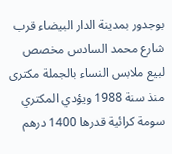بوجدور بمدينة الدار البيضاء قرب شارع محمد السادس مخصص لبيع ملابس النساء بالجملة مكترى منذ سنة 1988 ويؤدي المكتري سومة كرائية قدرها 1400 درهم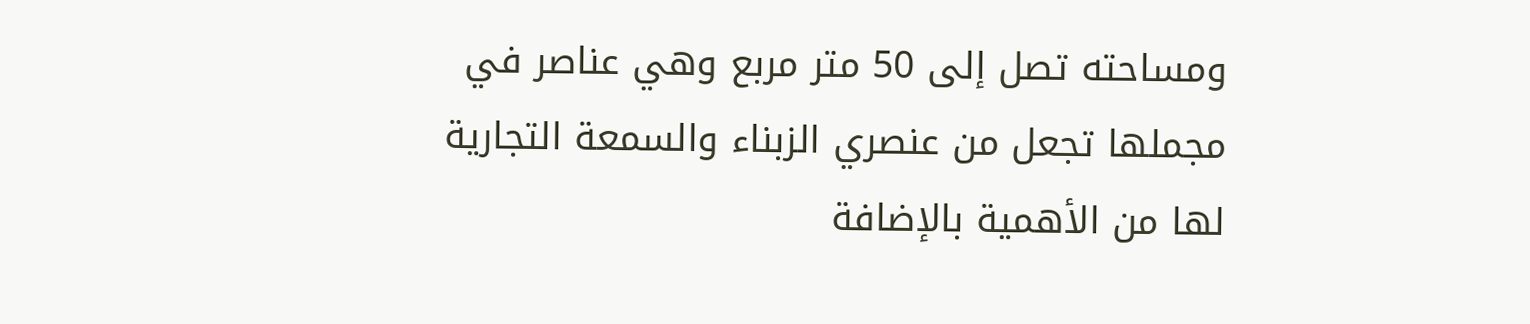ومساحته تصل إلى 50 متر مربع وهي عناصر في مجملها تجعل من عنصري الزبناء والسمعة التجارية لها من الأهمية بالإضافة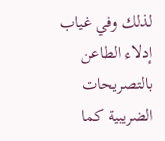لذلك وفي غياب إدلاء الطاعن بالتصريحات الضريبية كما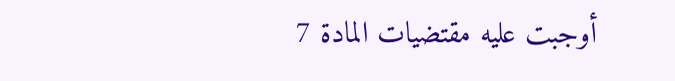أوجبت عليه مقتضيات المادة 7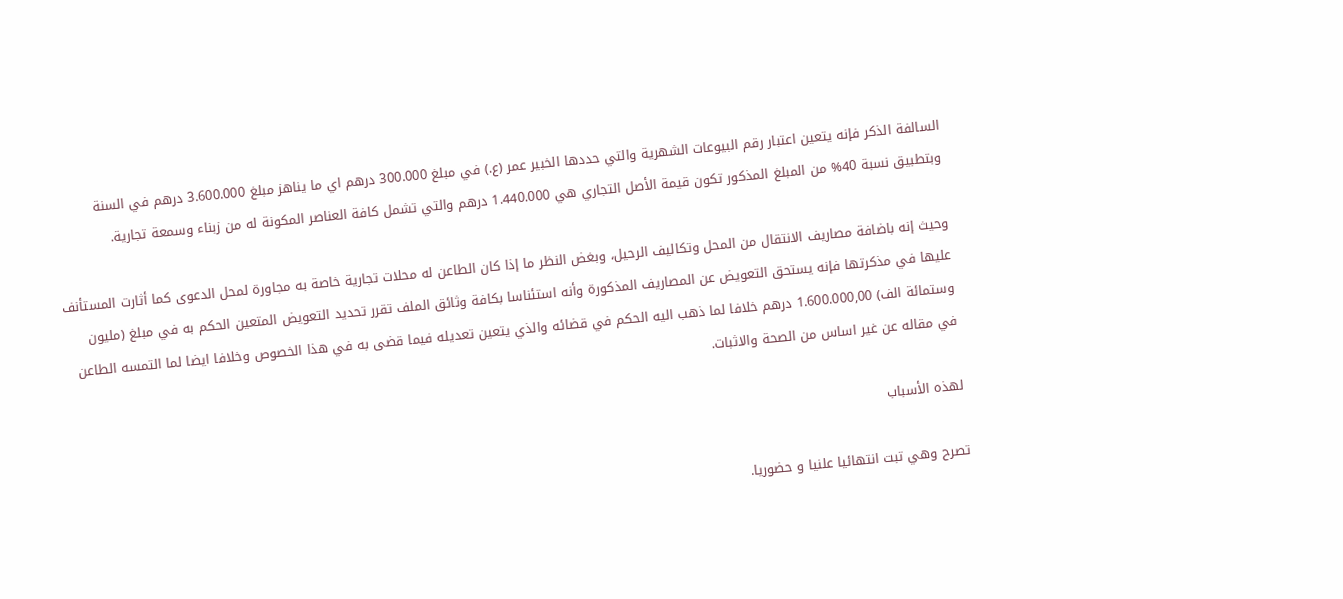السالفة الذكر فإنه يتعين اعتبار رقم البيوعات الشهرية والتي حددها الخبير عمر (ع.) في مبلغ 300.000 درهم اي ما يناهز مبلغ 3.600.000 درهم في السنة وبتطبيق نسبة 40% من المبلغ المذكور تكون قيمة الأصل التجاري هي 1.440.000 درهم والتي تشمل كافة العناصر المكونة له من زبناء وسمعة تجارية.

وحيث إنه باضافة مصاريف الانتقال من المحل وتكاليف الرحيل، وبغض النظر ما إذا كان الطاعن له محلات تجارية خاصة به مجاورة لمحل الدعوى كما أثارت المستأنف عليها في مذكرتها فإنه يستحق التعويض عن المصاريف المذكورة وأنه استئناسا بكافة وثائق الملف تقرر تحديد التعويض المتعين الحكم به في مبلغ (مليون وستمائة الف) 1.600.000,00 درهم خلافا لما ذهب اليه الحكم في قضائه والذي يتعين تعديله فيما قضى به في هذا الخصوص وخلافا ايضا لما التمسه الطاعن في مقاله عن غير اساس من الصحة والاثبات.

لهذه الأسباب

تصرح وهي تبت انتهائيا علنيا و حضوريا.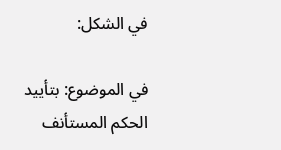في الشكل:

في الموضوع: بتأييد الحكم المستأنف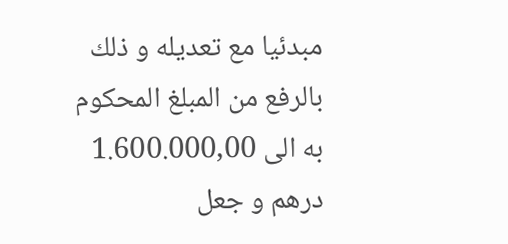مبدئيا مع تعديله و ذلك بالرفع من المبلغ المحكوم به الى 1.600.000,00 درهم و جعل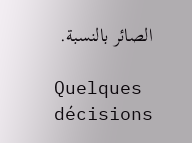الصائر بالنسبة.

Quelques décisions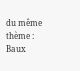du même thème : Baux